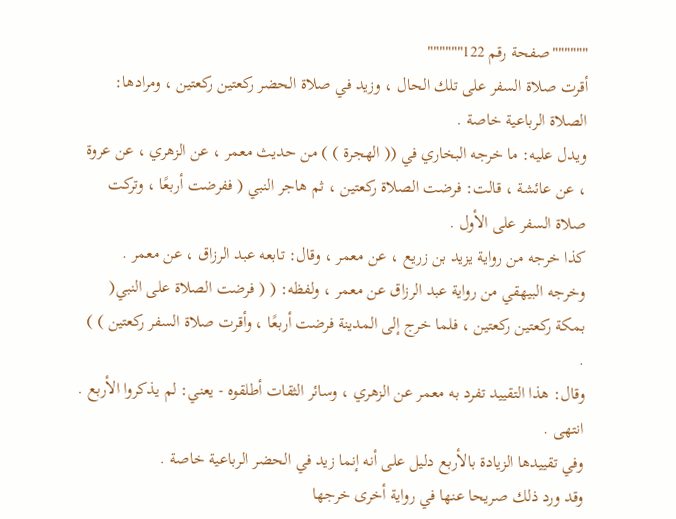""""""صفحة رقم 122""""""
أقرت صلاة السفر على تلك الحال ، وزيد في صلاة الحضر ركعتين ركعتين ، ومرادها: الصلاة الرباعية خاصة .
ويدل عليه: ما خرجه البخاري في (( الهجرة ) ) من حديث معمر ، عن الزهري ، عن عروة ، عن عائشة ، قالت: فرضت الصلاة ركعتين ، ثم هاجر النبي ( ففرضت أربعًا ، وتركت صلاة السفر على الأول .
كذا خرجه من رواية يزيد بن زريع ، عن معمر ، وقال: تابعه عبد الرزاق ، عن معمر .
وخرجه البيهقي من رواية عبد الرزاق عن معمر ، ولفظه: ( ( فرضت الصلاة على النبي( بمكة ركعتين ركعتين ، فلما خرج إلى المدينة فرضت أربعًا ، وأقرت صلاة السفر ركعتين ) ) .
وقال: هذا التقييد تفرد به معمر عن الزهري ، وسائر الثقات أطلقوه - يعني: لم يذكروا الأربع . انتهى .
وفي تقييدها الزيادة بالأربع دليل على أنه إنما زيد في الحضر الرباعية خاصة .
وقد ورد ذلك صريحا عنها في رواية أخرى خرجها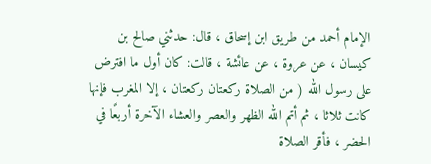الإمام أحمد من طريق ابن إسحاق ، قال: حدثني صالح بن كيسان ، عن عروة ، عن عائشة ، قالت: كان أول ما افترض على رسول الله ( من الصلاة ركعتان ركعتان ، إلا المغرب فإنها كانت ثلاثا ، ثم أتم الله الظهر والعصر والعشاء الآخرة أربعًا في الحضر ، فأقر الصلاة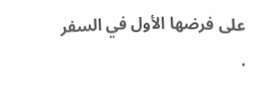على فرضها الأول في السفر .